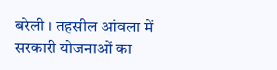बरेली । तहसील आंवला में सरकारी योजनाओं का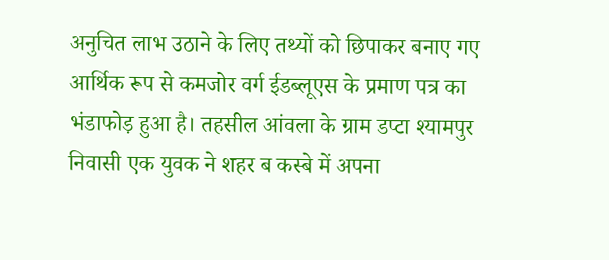अनुचित लाभ उठाने के लिए तथ्यों को छिपाकर बनाए गए आर्थिक रूप से कमजोर वर्ग ईडब्लूएस के प्रमाण पत्र का भंडाफोड़ हुआ है। तहसील आंवला के ग्राम डप्टा श्यामपुर निवासी एक युवक ने शहर ब कस्बे में अपना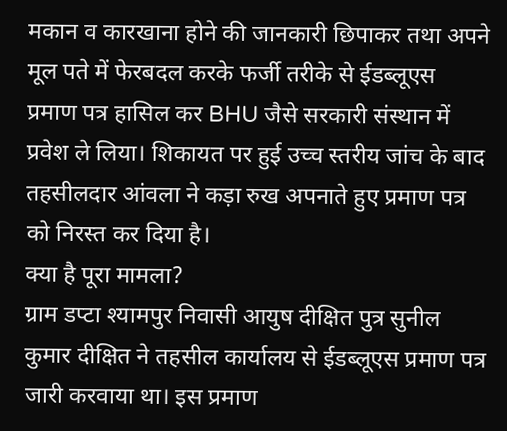मकान व कारखाना होने की जानकारी छिपाकर तथा अपने मूल पते में फेरबदल करके फर्जी तरीके से ईडब्लूएस प्रमाण पत्र हासिल कर BHU जैसे सरकारी संस्थान में प्रवेश ले लिया। शिकायत पर हुई उच्च स्तरीय जांच के बाद तहसीलदार आंवला ने कड़ा रुख अपनाते हुए प्रमाण पत्र को निरस्त कर दिया है।
क्या है पूरा मामला?
ग्राम डप्टा श्यामपुर निवासी आयुष दीक्षित पुत्र सुनील कुमार दीक्षित ने तहसील कार्यालय से ईडब्लूएस प्रमाण पत्र जारी करवाया था। इस प्रमाण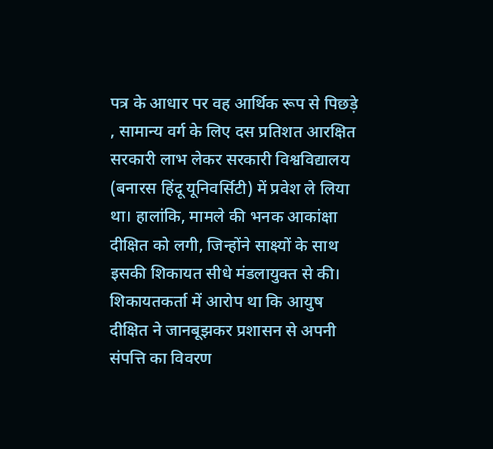पत्र के आधार पर वह आर्थिक रूप से पिछड़े , सामान्य वर्ग के लिए दस प्रतिशत आरक्षित सरकारी लाभ लेकर सरकारी विश्वविद्यालय (बनारस हिंदू यूनिवर्सिटी) में प्रवेश ले लिया था। हालांकि, मामले की भनक आकांक्षा दीक्षित को लगी, जिन्होंने साक्ष्यों के साथ इसकी शिकायत सीधे मंडलायुक्त से की।
शिकायतकर्ता में आरोप था कि आयुष दीक्षित ने जानबूझकर प्रशासन से अपनी संपत्ति का विवरण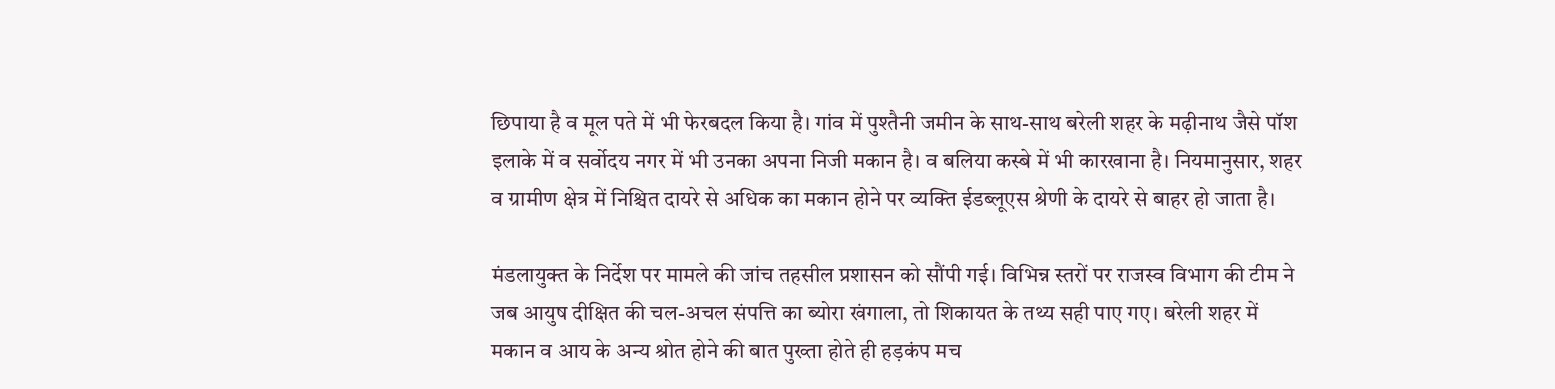छिपाया है व मूल पते में भी फेरबदल किया है। गांव में पुश्तैनी जमीन के साथ-साथ बरेली शहर के मढ़ीनाथ जैसे पॉश इलाके में व सर्वोदय नगर में भी उनका अपना निजी मकान है। व बलिया कस्बे में भी कारखाना है। नियमानुसार, शहर व ग्रामीण क्षेत्र में निश्चित दायरे से अधिक का मकान होने पर व्यक्ति ईडब्लूएस श्रेणी के दायरे से बाहर हो जाता है।

मंडलायुक्त के निर्देश पर मामले की जांच तहसील प्रशासन को सौंपी गई। विभिन्न स्तरों पर राजस्व विभाग की टीम ने जब आयुष दीक्षित की चल-अचल संपत्ति का ब्योरा खंगाला, तो शिकायत के तथ्य सही पाए गए। बरेली शहर में मकान व आय के अन्य श्रोत होने की बात पुख्ता होते ही हड़कंप मच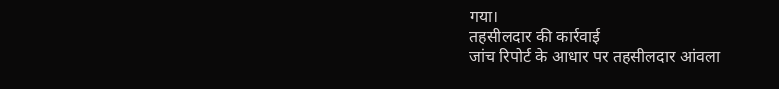गया।
तहसीलदार की कार्रवाई
जांच रिपोर्ट के आधार पर तहसीलदार आंवला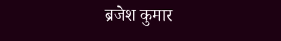ब्रजेश कुमार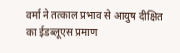वर्मा ने तत्काल प्रभाव से आयुष दीक्षित का ईडब्लूएस प्रमाण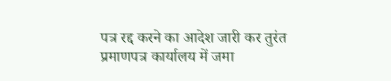पत्र रद्द करने का आदेश जारी कर तुरंत प्रमाणपत्र कार्यालय में जमा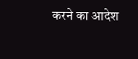करने का आदेश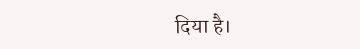दिया है।